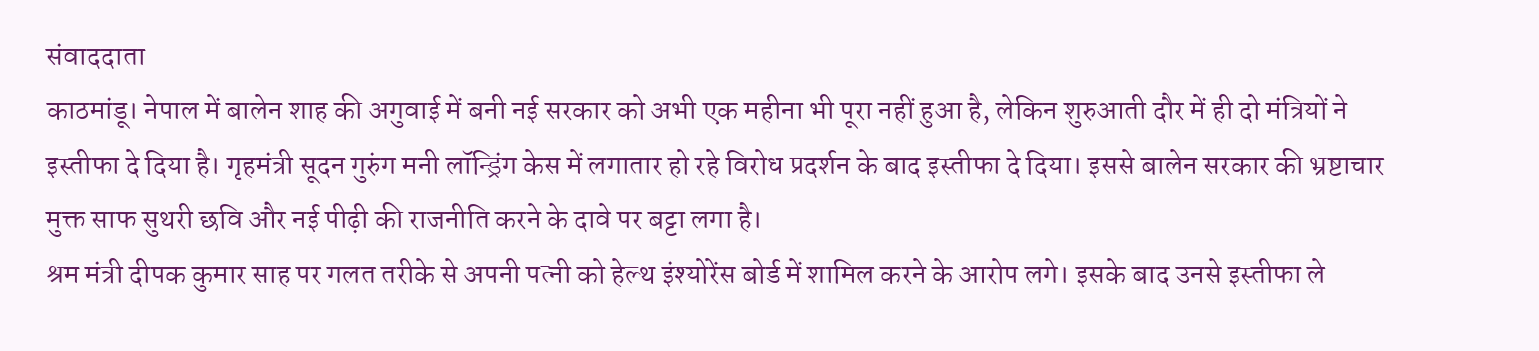संवाददाता
काठमांडू। नेपाल में बालेन शाह की अगुवाई में बनी नई सरकार को अभी एक महीना भी पूरा नहीं हुआ है, लेकिन शुरुआती दौर में ही दो मंत्रियों ने इस्तीफा दे दिया है। गृहमंत्री सूदन गुरुंग मनी लॉन्ड्रिंग केस में लगातार हो रहे विरोध प्रदर्शन के बाद इस्तीफा दे दिया। इससे बालेन सरकार की भ्रष्टाचार मुक्त साफ सुथरी छवि और नई पीढ़ी की राजनीति करने के दावे पर बट्टा लगा है।
श्रम मंत्री दीपक कुमार साह पर गलत तरीके से अपनी पत्नी को हेल्थ इंश्योरेंस बोर्ड में शामिल करने के आरोप लगे। इसके बाद उनसे इस्तीफा ले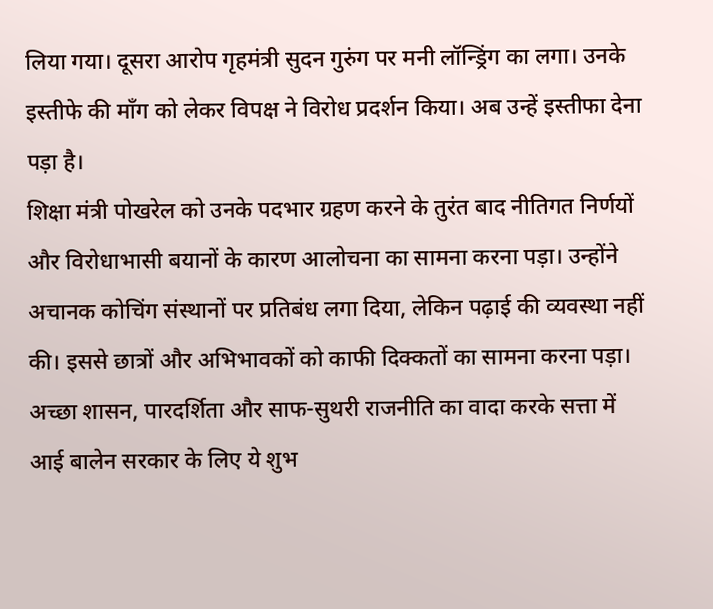लिया गया। दूसरा आरोप गृहमंत्री सुदन गुरुंग पर मनी लॉन्ड्रिंग का लगा। उनके इस्तीफे की माँग को लेकर विपक्ष ने विरोध प्रदर्शन किया। अब उन्हें इस्तीफा देना पड़ा है।
शिक्षा मंत्री पोखरेल को उनके पदभार ग्रहण करने के तुरंत बाद नीतिगत निर्णयों और विरोधाभासी बयानों के कारण आलोचना का सामना करना पड़ा। उन्होंने अचानक कोचिंग संस्थानों पर प्रतिबंध लगा दिया, लेकिन पढ़ाई की व्यवस्था नहीं की। इससे छात्रों और अभिभावकों को काफी दिक्कतों का सामना करना पड़ा।
अच्छा शासन, पारदर्शिता और साफ-सुथरी राजनीति का वादा करके सत्ता में आई बालेन सरकार के लिए ये शुभ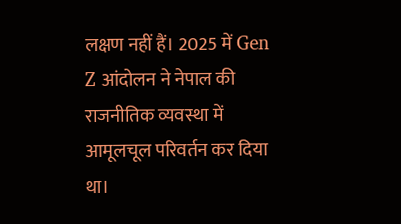लक्षण नहीं हैं। 2025 में Gen Z आंदोलन ने नेपाल की राजनीतिक व्यवस्था में आमूलचूल परिवर्तन कर दिया था।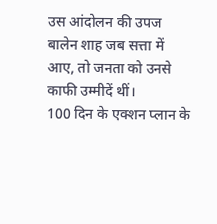उस आंदोलन की उपज बालेन शाह जब सत्ता में आए, तो जनता को उनसे काफी उम्मीदें थीं।
100 दिन के एक्शन प्लान के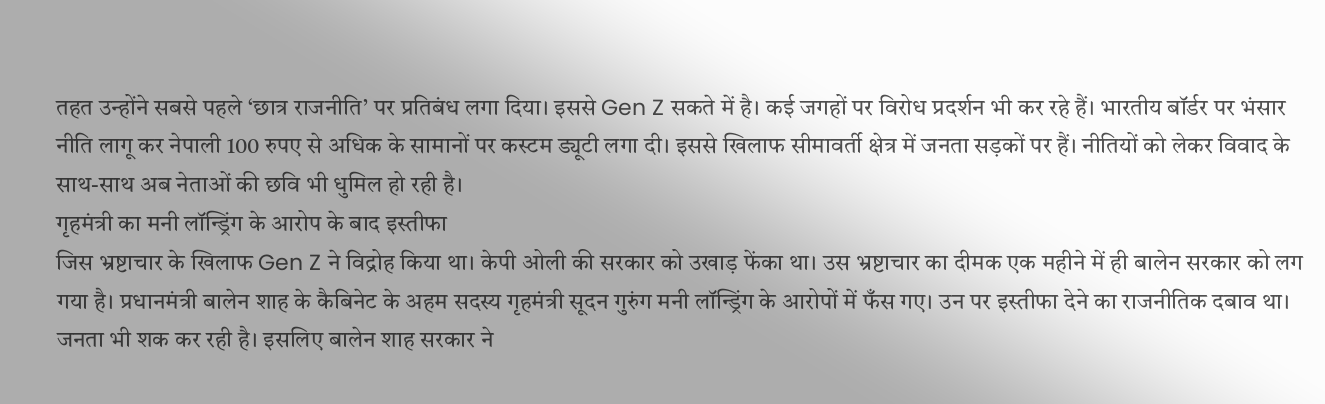तहत उन्होंने सबसे पहले ‘छात्र राजनीति’ पर प्रतिबंध लगा दिया। इससे Gen Z सकते में है। कई जगहों पर विरोध प्रदर्शन भी कर रहे हैं। भारतीय बॉर्डर पर भंसार नीति लागू कर नेपाली 100 रुपए से अधिक के सामानों पर कस्टम ड्यूटी लगा दी। इससे खिलाफ सीमावर्ती क्षेत्र में जनता सड़कों पर हैं। नीतियों को लेकर विवाद के साथ-साथ अब नेताओं की छवि भी धुमिल हो रही है।
गृहमंत्री का मनी लॉन्ड्रिंग के आरोप के बाद इस्तीफा
जिस भ्रष्टाचार के खिलाफ Gen Z ने विद्रोह किया था। केपी ओली की सरकार को उखाड़ फेंका था। उस भ्रष्टाचार का दीमक एक महीने में ही बालेन सरकार को लग गया है। प्रधानमंत्री बालेन शाह के कैबिनेट के अहम सदस्य गृहमंत्री सूदन गुरुंग मनी लॉन्ड्रिंग के आरोपों में फँस गए। उन पर इस्तीफा देने का राजनीतिक दबाव था। जनता भी शक कर रही है। इसलिए बालेन शाह सरकार ने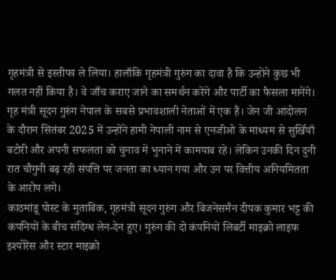गृहमंत्री से इस्तीफा ले लिया। हालाँकि गृहमंत्री गुरुंग का दावा है कि उन्होंने कुछ भी गलत नहीं किया है। वे जाँच कराए जाने का समर्थन करेंगे और पार्टी का फैसला मानेंगे।
गृह मंत्री सूदन गुरुंग नेपाल के सबसे प्रभावशाली नेताओं में एक हैं। जेन जी आंदोलन के दौरान सितंबर 2025 में उन्होंने हामी नेपाली नाम से एनजीओ के माध्यम से सुर्खियाँ बटोरी और अपनी सफलता को चुनाव में भुनाने में कामयाब रहे। लेकिन उनकी दिन दुनी रात चौगुनी बढ़ रही संपत्ति पर जनता का ध्यान गया और उन पर वित्तीय अनियमितता के आरोप लगे।
काठमांडू पोस्ट के मुताबिक, गृहमंत्री सूदन गुरुंग और बिजनेसमैन दीपक कुमार भट्ट की कंपनियों के बीच संदिग्ध लेन-देन हुए। गुरुंग की दो कंपनियों लिबर्टी माइक्रो लाइफ इश्योरेंस और स्टार माइक्रो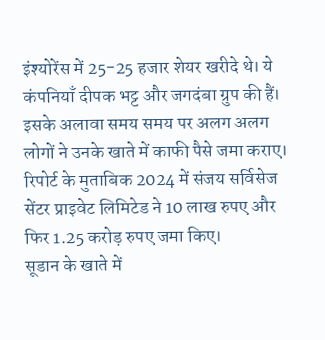इंश्योरेंस में 25-25 हजार शेयर खरीदे थे। ये कंपनियाँ दीपक भट्ट और जगदंबा ग्रुप की हैं। इसके अलावा समय समय पर अलग अलग लोगों ने उनके खाते में काफी पैसे जमा कराए। रिपोर्ट के मुताबिक 2024 में संजय सर्विसेज सेंटर प्राइवेट लिमिटेड ने 10 लाख रुपए और फिर 1.25 करोड़ रुपए जमा किए।
सूडान के खाते में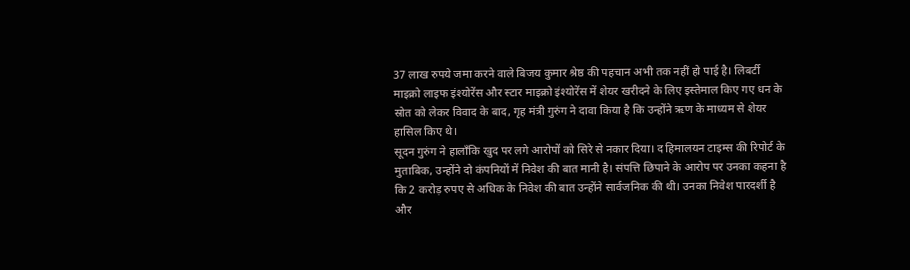37 लाख रुपये जमा करने वाले बिजय कुमार श्रेष्ठ की पहचान अभी तक नहीं हो पाई है। लिबर्टी माइक्रो लाइफ इंश्योरेंस और स्टार माइक्रो इंश्योरेंस में शेयर खरीदने के लिए इस्तेमाल किए गए धन के स्रोत को लेकर विवाद के बाद, गृह मंत्री गुरुंग ने दावा किया है कि उन्होंने ऋण के माध्यम से शेयर हासिल किए थे।
सूदन गुरुंग ने हालाँकि खुद पर लगे आरोपों को सिरे से नकार दिया। द हिमालयन टाइम्स की रिपोर्ट के मुताबिक, उन्होंने दो कंपनियों में निवेश की बात मानी है। संपत्ति छिपाने के आरोप पर उनका कहना है कि 2 करोड़ रुपए से अधिक के निवेश की बात उन्होंने सार्वजनिक की थी। उनका निवेश पारदर्शी है और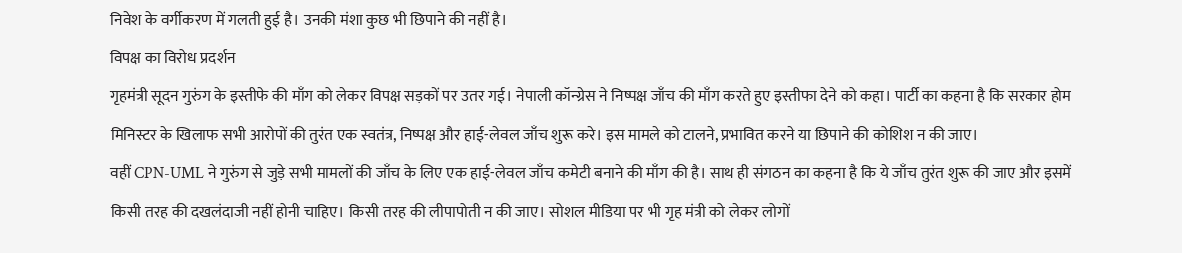निवेश के वर्गीकरण में गलती हुई है। उनकी मंशा कुछ भी छिपाने की नहीं है।
विपक्ष का विरोध प्रदर्शन
गृहमंत्री सूदन गुरुंग के इस्तीफे की माँग को लेकर विपक्ष सड़कों पर उतर गई। नेपाली कॉन्ग्रेस ने निष्पक्ष जाँच की माँग करते हुए इस्तीफा देने को कहा। पार्टी का कहना है कि सरकार होम मिनिस्टर के खिलाफ सभी आरोपों की तुरंत एक स्वतंत्र, निष्पक्ष और हाई-लेवल जाँच शुरू करे। इस मामले को टालने, प्रभावित करने या छिपाने की कोशिश न की जाए।
वहीं CPN-UML ने गुरुंग से जुड़े सभी मामलों की जाँच के लिए एक हाई-लेवल जाँच कमेटी बनाने की माँग की है। साथ ही संगठन का कहना है कि ये जाँच तुरंत शुरू की जाए और इसमें किसी तरह की दखलंदाजी नहीं होनी चाहिए। किसी तरह की लीपापोती न की जाए। सोशल मीडिया पर भी गृह मंत्री को लेकर लोगों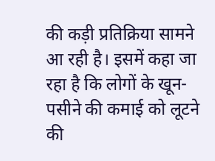की कड़ी प्रतिक्रिया सामने आ रही है। इसमें कहा जा रहा है कि लोगों के खून-पसीने की कमाई को लूटने की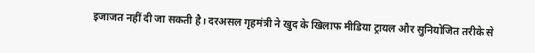इजाजत नहीं दी जा सकती है। दरअसल गृहमंत्री ने खुद के खिलाफ मीडिया ट्रायल और सुनियोजित तरीके से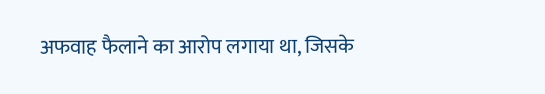अफवाह फैलाने का आरोप लगाया था, जिसके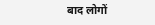बाद लोगों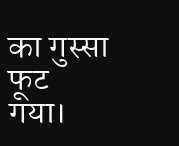का गुस्सा फूट गया।